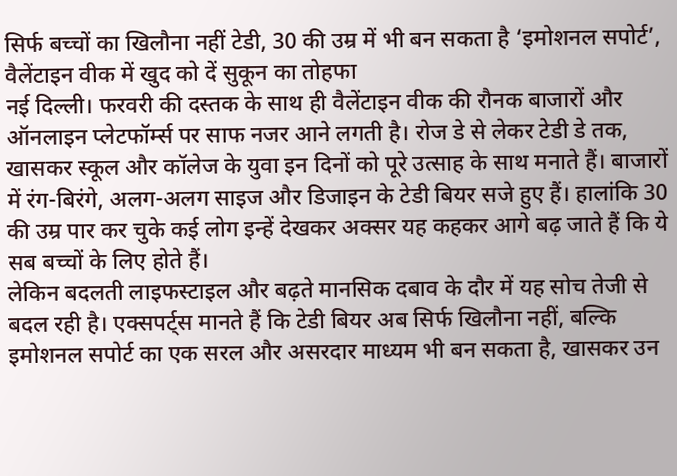सिर्फ बच्चों का खिलौना नहीं टेडी, 30 की उम्र में भी बन सकता है ‘इमोशनल सपोर्ट’, वैलेंटाइन वीक में खुद को दें सुकून का तोहफा
नई दिल्ली। फरवरी की दस्तक के साथ ही वैलेंटाइन वीक की रौनक बाजारों और ऑनलाइन प्लेटफॉर्म्स पर साफ नजर आने लगती है। रोज डे से लेकर टेडी डे तक, खासकर स्कूल और कॉलेज के युवा इन दिनों को पूरे उत्साह के साथ मनाते हैं। बाजारों में रंग-बिरंगे, अलग-अलग साइज और डिजाइन के टेडी बियर सजे हुए हैं। हालांकि 30 की उम्र पार कर चुके कई लोग इन्हें देखकर अक्सर यह कहकर आगे बढ़ जाते हैं कि ये सब बच्चों के लिए होते हैं।
लेकिन बदलती लाइफस्टाइल और बढ़ते मानसिक दबाव के दौर में यह सोच तेजी से बदल रही है। एक्सपर्ट्स मानते हैं कि टेडी बियर अब सिर्फ खिलौना नहीं, बल्कि इमोशनल सपोर्ट का एक सरल और असरदार माध्यम भी बन सकता है, खासकर उन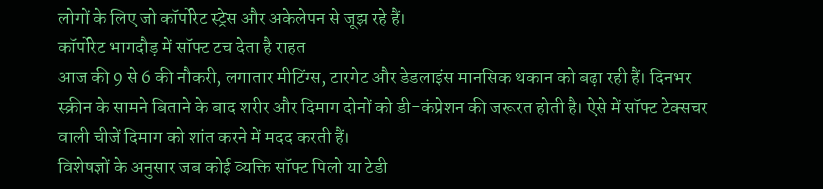लोगों के लिए जो कॉर्पोरेट स्ट्रेस और अकेलेपन से जूझ रहे हैं।
कॉर्पोरेट भागदौड़ में सॉफ्ट टच देता है राहत
आज की 9 से 6 की नौकरी, लगातार मीटिंग्स, टारगेट और डेडलाइंस मानसिक थकान को बढ़ा रही हैं। दिनभर स्क्रीन के सामने बिताने के बाद शरीर और दिमाग दोनों को डी-कंप्रेशन की जरूरत होती है। ऐसे में सॉफ्ट टेक्सचर वाली चीजें दिमाग को शांत करने में मदद करती हैं।
विशेषज्ञों के अनुसार जब कोई व्यक्ति सॉफ्ट पिलो या टेडी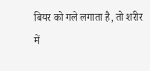बियर को गले लगाता है, तो शरीर में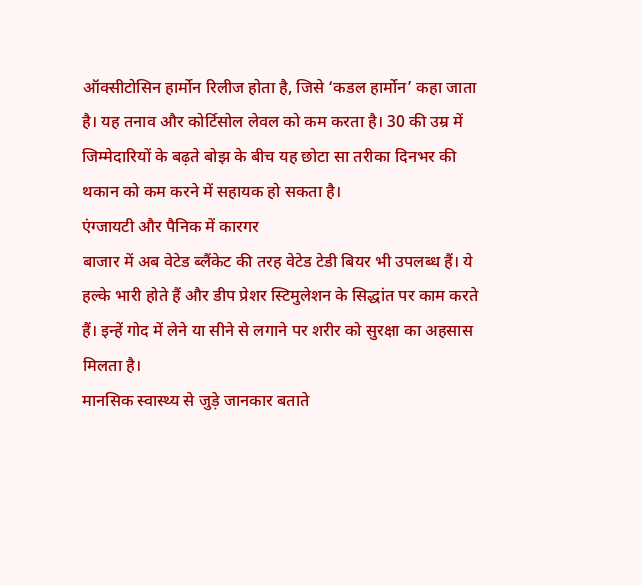ऑक्सीटोसिन हार्मोन रिलीज होता है, जिसे ‘कडल हार्मोन’ कहा जाता है। यह तनाव और कोर्टिसोल लेवल को कम करता है। 30 की उम्र में जिम्मेदारियों के बढ़ते बोझ के बीच यह छोटा सा तरीका दिनभर की थकान को कम करने में सहायक हो सकता है।
एंग्जायटी और पैनिक में कारगर
बाजार में अब वेटेड ब्लैंकेट की तरह वेटेड टेडी बियर भी उपलब्ध हैं। ये हल्के भारी होते हैं और डीप प्रेशर स्टिमुलेशन के सिद्धांत पर काम करते हैं। इन्हें गोद में लेने या सीने से लगाने पर शरीर को सुरक्षा का अहसास मिलता है।
मानसिक स्वास्थ्य से जुड़े जानकार बताते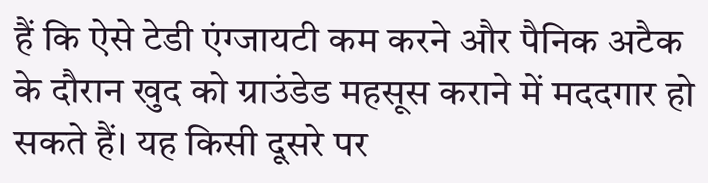हैं कि ऐसे टेडी एंग्जायटी कम करने और पैनिक अटैक के दौरान खुद को ग्राउंडेड महसूस कराने में मददगार हो सकते हैं। यह किसी दूसरे पर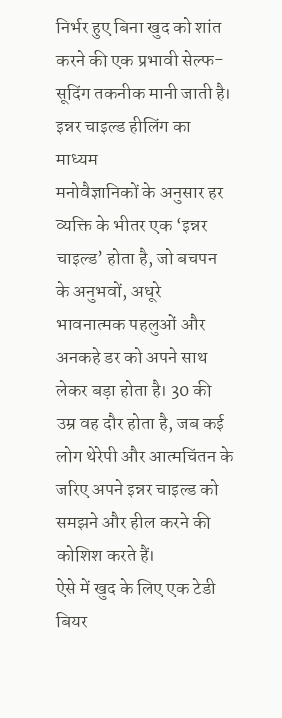निर्भर हुए बिना खुद को शांत करने की एक प्रभावी सेल्फ-सूदिंग तकनीक मानी जाती है।
इन्नर चाइल्ड हीलिंग का माध्यम
मनोवैज्ञानिकों के अनुसार हर व्यक्ति के भीतर एक ‘इन्नर चाइल्ड’ होता है, जो बचपन के अनुभवों, अधूरे भावनात्मक पहलुओं और अनकहे डर को अपने साथ लेकर बड़ा होता है। 30 की उम्र वह दौर होता है, जब कई लोग थेरेपी और आत्मचिंतन के जरिए अपने इन्नर चाइल्ड को समझने और हील करने की कोशिश करते हैं।
ऐसे में खुद के लिए एक टेडी बियर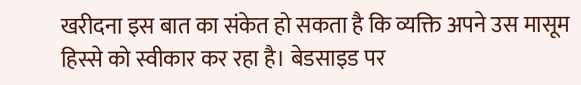खरीदना इस बात का संकेत हो सकता है कि व्यक्ति अपने उस मासूम हिस्से को स्वीकार कर रहा है। बेडसाइड पर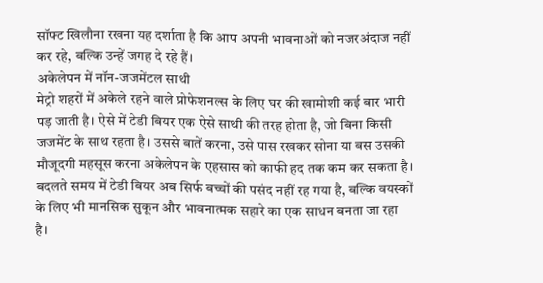सॉफ्ट खिलौना रखना यह दर्शाता है कि आप अपनी भावनाओं को नजरअंदाज नहीं कर रहे, बल्कि उन्हें जगह दे रहे हैं।
अकेलेपन में नॉन-जजमेंटल साथी
मेट्रो शहरों में अकेले रहने वाले प्रोफेशनल्स के लिए घर की खामोशी कई बार भारी पड़ जाती है। ऐसे में टेडी बियर एक ऐसे साथी की तरह होता है, जो बिना किसी जजमेंट के साथ रहता है। उससे बातें करना, उसे पास रखकर सोना या बस उसकी मौजूदगी महसूस करना अकेलेपन के एहसास को काफी हद तक कम कर सकता है।
बदलते समय में टेडी बियर अब सिर्फ बच्चों की पसंद नहीं रह गया है, बल्कि वयस्कों के लिए भी मानसिक सुकून और भावनात्मक सहारे का एक साधन बनता जा रहा है।